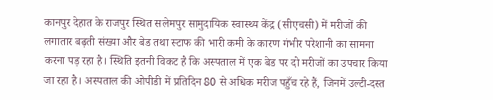कानपुर देहात के राजपुर स्थित सलेमपुर सामुदायिक स्वास्थ्य केंद्र (सीएचसी) में मरीजों की लगातार बढ़ती संख्या और बेड तथा स्टाफ की भारी कमी के कारण गंभीर परेशानी का सामना करना पड़ रहा है। स्थिति इतनी विकट है कि अस्पताल में एक बेड पर दो मरीजों का उपचार किया जा रहा है। अस्पताल की ओपीडी में प्रतिदिन 80 से अधिक मरीज पहुँच रहे हैं, जिनमें उल्टी-दस्त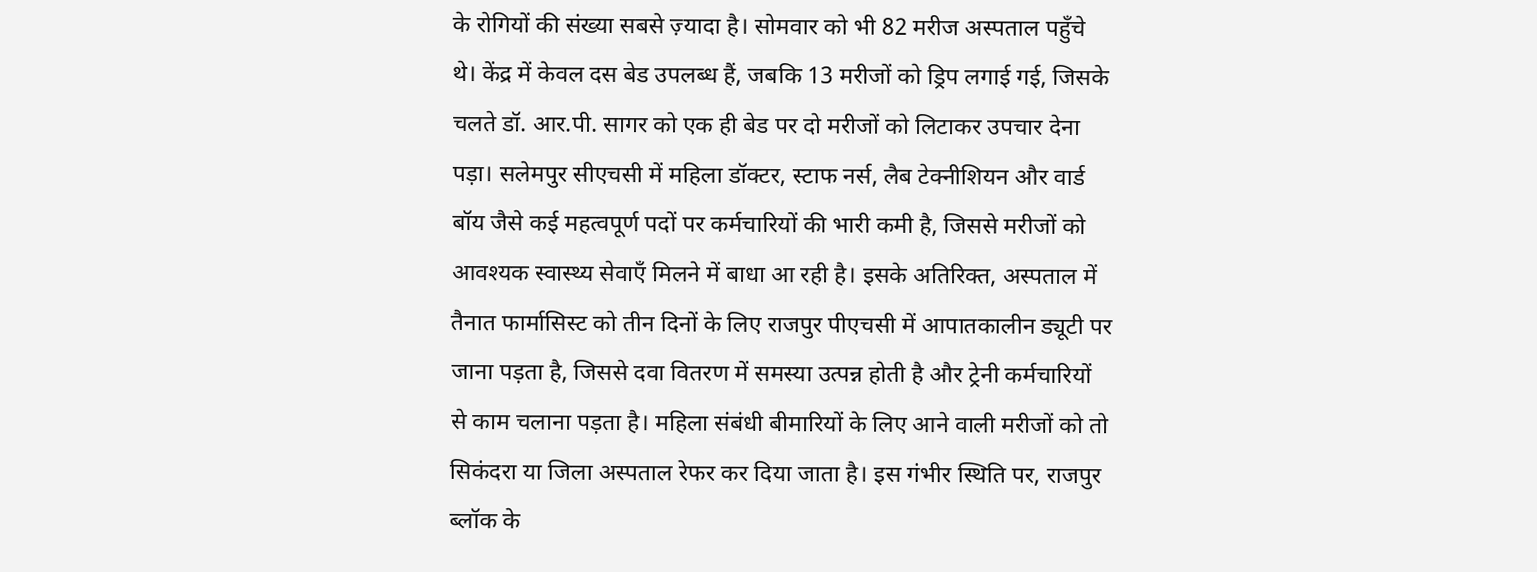के रोगियों की संख्या सबसे ज़्यादा है। सोमवार को भी 82 मरीज अस्पताल पहुँचे थे। केंद्र में केवल दस बेड उपलब्ध हैं, जबकि 13 मरीजों को ड्रिप लगाई गई, जिसके चलते डॉ. आर.पी. सागर को एक ही बेड पर दो मरीजों को लिटाकर उपचार देना पड़ा। सलेमपुर सीएचसी में महिला डॉक्टर, स्टाफ नर्स, लैब टेक्नीशियन और वार्ड बॉय जैसे कई महत्वपूर्ण पदों पर कर्मचारियों की भारी कमी है, जिससे मरीजों को आवश्यक स्वास्थ्य सेवाएँ मिलने में बाधा आ रही है। इसके अतिरिक्त, अस्पताल में तैनात फार्मासिस्ट को तीन दिनों के लिए राजपुर पीएचसी में आपातकालीन ड्यूटी पर जाना पड़ता है, जिससे दवा वितरण में समस्या उत्पन्न होती है और ट्रेनी कर्मचारियों से काम चलाना पड़ता है। महिला संबंधी बीमारियों के लिए आने वाली मरीजों को तो सिकंदरा या जिला अस्पताल रेफर कर दिया जाता है। इस गंभीर स्थिति पर, राजपुर ब्लॉक के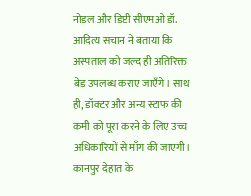नोडल और डिप्टी सीएमओ डॉ. आदित्य सचान ने बताया कि अस्पताल को जल्द ही अतिरिक्त बेड उपलब्ध कराए जाएँगे। साथ ही, डॉक्टर और अन्य स्टाफ की कमी को पूरा करने के लिए उच्च अधिकारियों से माँग की जाएगी।
कानपुर देहात के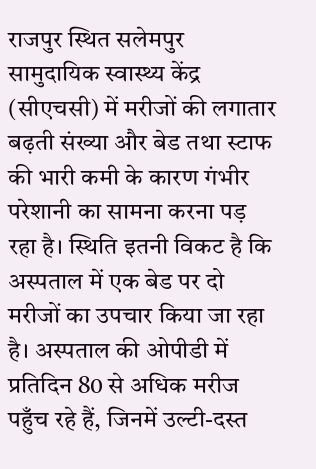राजपुर स्थित सलेमपुर सामुदायिक स्वास्थ्य केंद्र (सीएचसी) में मरीजों की लगातार बढ़ती संख्या और बेड तथा स्टाफ की भारी कमी के कारण गंभीर परेशानी का सामना करना पड़ रहा है। स्थिति इतनी विकट है कि अस्पताल में एक बेड पर दो मरीजों का उपचार किया जा रहा है। अस्पताल की ओपीडी में प्रतिदिन 80 से अधिक मरीज पहुँच रहे हैं, जिनमें उल्टी-दस्त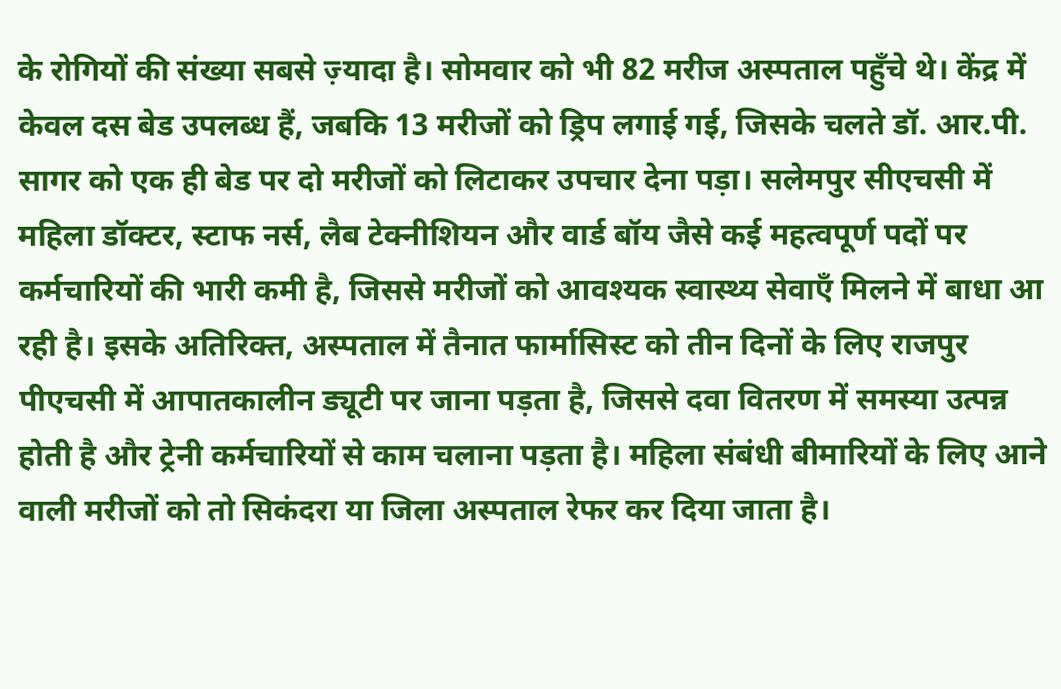के रोगियों की संख्या सबसे ज़्यादा है। सोमवार को भी 82 मरीज अस्पताल पहुँचे थे। केंद्र में केवल दस बेड उपलब्ध हैं, जबकि 13 मरीजों को ड्रिप लगाई गई, जिसके चलते डॉ. आर.पी. सागर को एक ही बेड पर दो मरीजों को लिटाकर उपचार देना पड़ा। सलेमपुर सीएचसी में महिला डॉक्टर, स्टाफ नर्स, लैब टेक्नीशियन और वार्ड बॉय जैसे कई महत्वपूर्ण पदों पर कर्मचारियों की भारी कमी है, जिससे मरीजों को आवश्यक स्वास्थ्य सेवाएँ मिलने में बाधा आ रही है। इसके अतिरिक्त, अस्पताल में तैनात फार्मासिस्ट को तीन दिनों के लिए राजपुर पीएचसी में आपातकालीन ड्यूटी पर जाना पड़ता है, जिससे दवा वितरण में समस्या उत्पन्न होती है और ट्रेनी कर्मचारियों से काम चलाना पड़ता है। महिला संबंधी बीमारियों के लिए आने वाली मरीजों को तो सिकंदरा या जिला अस्पताल रेफर कर दिया जाता है।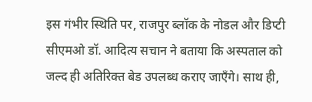इस गंभीर स्थिति पर, राजपुर ब्लॉक के नोडल और डिप्टी सीएमओ डॉ. आदित्य सचान ने बताया कि अस्पताल को जल्द ही अतिरिक्त बेड उपलब्ध कराए जाएँगे। साथ ही,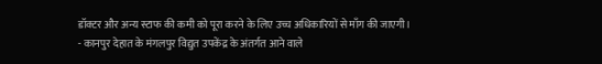डॉक्टर और अन्य स्टाफ की कमी को पूरा करने के लिए उच्च अधिकारियों से माँग की जाएगी।
- कानपुर देहात के मंगलपुर विद्युत उपकेंद्र के अंतर्गत आने वाले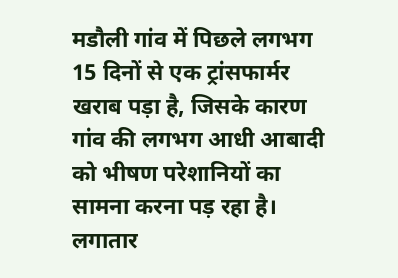मडौली गांव में पिछले लगभग 15 दिनों से एक ट्रांसफार्मर खराब पड़ा है, जिसके कारण गांव की लगभग आधी आबादी को भीषण परेशानियों का सामना करना पड़ रहा है। लगातार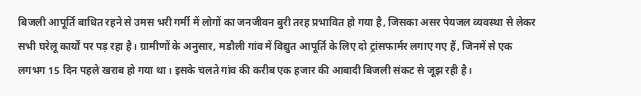बिजली आपूर्ति बाधित रहने से उमस भरी गर्मी में लोगों का जनजीवन बुरी तरह प्रभावित हो गया है, जिसका असर पेयजल व्यवस्था से लेकर सभी घरेलू कार्यों पर पड़ रहा है। ग्रामीणों के अनुसार, मडौली गांव में विद्युत आपूर्ति के लिए दो ट्रांसफार्मर लगाए गए हैं, जिनमें से एक लगभग 15 दिन पहले खराब हो गया था। इसके चलते गांव की करीब एक हजार की आबादी बिजली संकट से जूझ रही है।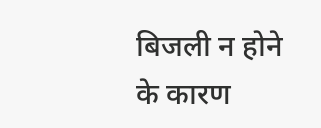बिजली न होने के कारण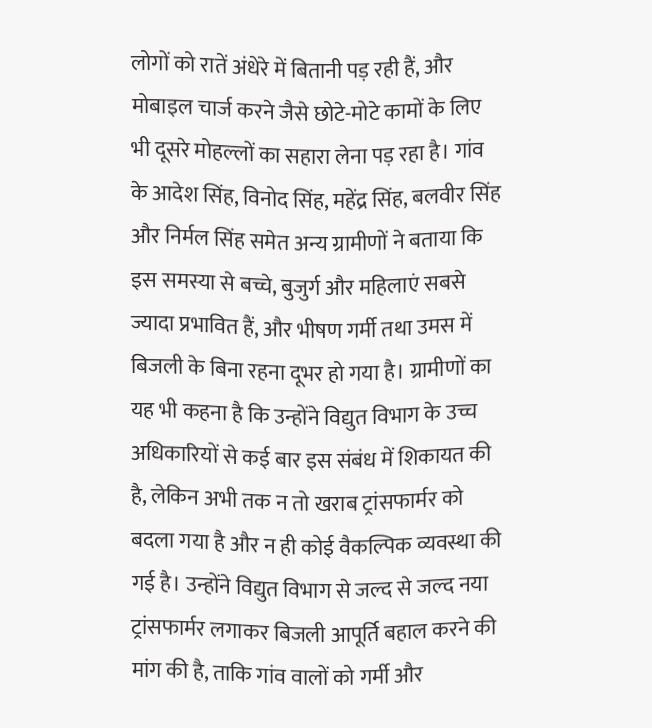लोगों को रातें अंधेरे में बितानी पड़ रही हैं, और मोबाइल चार्ज करने जैसे छोटे-मोटे कामों के लिए भी दूसरे मोहल्लों का सहारा लेना पड़ रहा है। गांव के आदेश सिंह, विनोद सिंह, महेंद्र सिंह, बलवीर सिंह और निर्मल सिंह समेत अन्य ग्रामीणों ने बताया कि इस समस्या से बच्चे, बुजुर्ग और महिलाएं सबसे ज्यादा प्रभावित हैं, और भीषण गर्मी तथा उमस में बिजली के बिना रहना दूभर हो गया है। ग्रामीणों का यह भी कहना है कि उन्होंने विद्युत विभाग के उच्च अधिकारियों से कई बार इस संबंध में शिकायत की है, लेकिन अभी तक न तो खराब ट्रांसफार्मर को बदला गया है और न ही कोई वैकल्पिक व्यवस्था की गई है। उन्होंने विद्युत विभाग से जल्द से जल्द नया ट्रांसफार्मर लगाकर बिजली आपूर्ति बहाल करने की मांग की है, ताकि गांव वालों को गर्मी और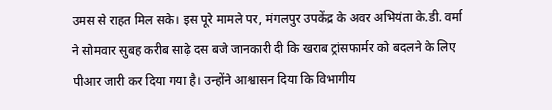उमस से राहत मिल सके। इस पूरे मामले पर, मंगलपुर उपकेंद्र के अवर अभियंता के.डी. वर्मा ने सोमवार सुबह करीब साढ़े दस बजे जानकारी दी कि खराब ट्रांसफार्मर को बदलने के लिए पीआर जारी कर दिया गया है। उन्होंने आश्वासन दिया कि विभागीय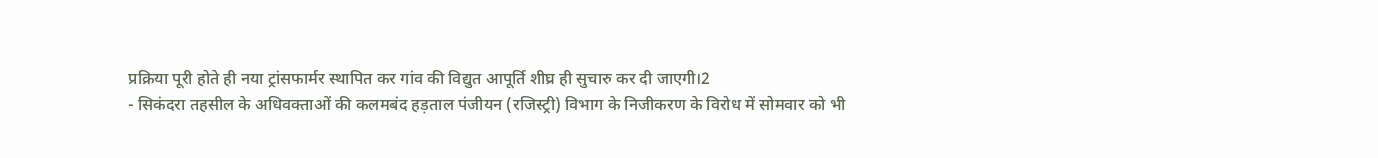प्रक्रिया पूरी होते ही नया ट्रांसफार्मर स्थापित कर गांव की विद्युत आपूर्ति शीघ्र ही सुचारु कर दी जाएगी।2
- सिकंदरा तहसील के अधिवक्ताओं की कलमबंद हड़ताल पंजीयन (रजिस्ट्री) विभाग के निजीकरण के विरोध में सोमवार को भी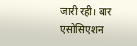जारी रही। बार एसोसिएशन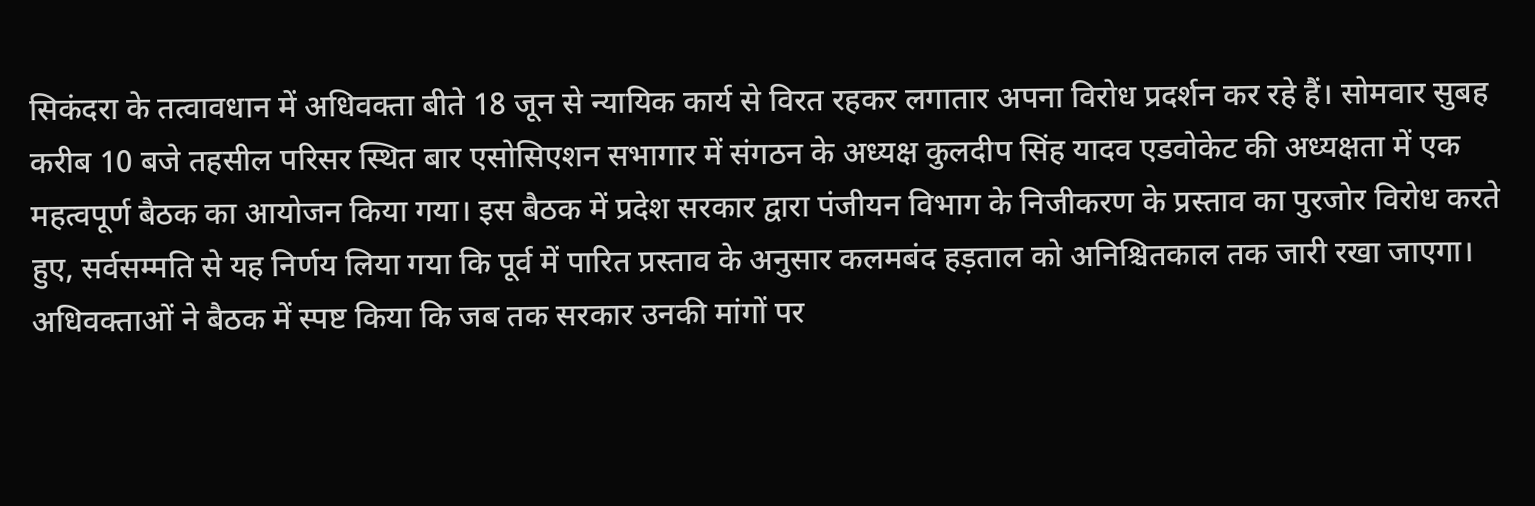सिकंदरा के तत्वावधान में अधिवक्ता बीते 18 जून से न्यायिक कार्य से विरत रहकर लगातार अपना विरोध प्रदर्शन कर रहे हैं। सोमवार सुबह करीब 10 बजे तहसील परिसर स्थित बार एसोसिएशन सभागार में संगठन के अध्यक्ष कुलदीप सिंह यादव एडवोकेट की अध्यक्षता में एक महत्वपूर्ण बैठक का आयोजन किया गया। इस बैठक में प्रदेश सरकार द्वारा पंजीयन विभाग के निजीकरण के प्रस्ताव का पुरजोर विरोध करते हुए, सर्वसम्मति से यह निर्णय लिया गया कि पूर्व में पारित प्रस्ताव के अनुसार कलमबंद हड़ताल को अनिश्चितकाल तक जारी रखा जाएगा। अधिवक्ताओं ने बैठक में स्पष्ट किया कि जब तक सरकार उनकी मांगों पर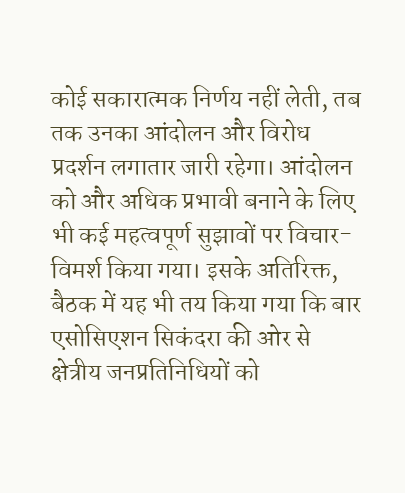कोई सकारात्मक निर्णय नहीं लेती, तब तक उनका आंदोलन और विरोध प्रदर्शन लगातार जारी रहेगा। आंदोलन को और अधिक प्रभावी बनाने के लिए भी कई महत्वपूर्ण सुझावों पर विचार-विमर्श किया गया। इसके अतिरिक्त, बैठक में यह भी तय किया गया कि बार एसोसिएशन सिकंदरा की ओर से क्षेत्रीय जनप्रतिनिधियों को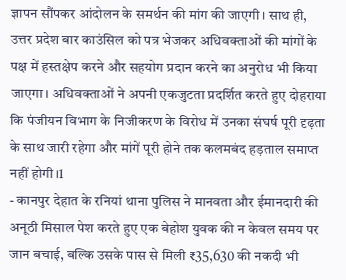ज्ञापन सौंपकर आंदोलन के समर्थन की मांग की जाएगी। साथ ही, उत्तर प्रदेश बार काउंसिल को पत्र भेजकर अधिवक्ताओं की मांगों के पक्ष में हस्तक्षेप करने और सहयोग प्रदान करने का अनुरोध भी किया जाएगा। अधिवक्ताओं ने अपनी एकजुटता प्रदर्शित करते हुए दोहराया कि पंजीयन विभाग के निजीकरण के विरोध में उनका संघर्ष पूरी दृढ़ता के साथ जारी रहेगा और मांगें पूरी होने तक कलमबंद हड़ताल समाप्त नहीं होगी।1
- कानपुर देहात के रनियां थाना पुलिस ने मानवता और ईमानदारी की अनूठी मिसाल पेश करते हुए एक बेहोश युवक की न केवल समय पर जान बचाई, बल्कि उसके पास से मिली ₹35,630 की नकदी भी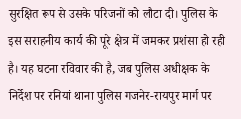सुरक्षित रूप से उसके परिजनों को लौटा दी। पुलिस के इस सराहनीय कार्य की पूरे क्षेत्र में जमकर प्रशंसा हो रही है। यह घटना रविवार की है, जब पुलिस अधीक्षक के निर्देश पर रनियां थाना पुलिस गजनेर-रायपुर मार्ग पर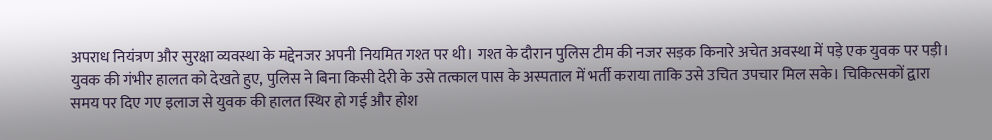अपराध नियंत्रण और सुरक्षा व्यवस्था के मद्देनजर अपनी नियमित गश्त पर थी। गश्त के दौरान पुलिस टीम की नजर सड़क किनारे अचेत अवस्था में पड़े एक युवक पर पड़ी। युवक की गंभीर हालत को देखते हुए, पुलिस ने बिना किसी देरी के उसे तत्काल पास के अस्पताल में भर्ती कराया ताकि उसे उचित उपचार मिल सके। चिकित्सकों द्वारा समय पर दिए गए इलाज से युवक की हालत स्थिर हो गई और होश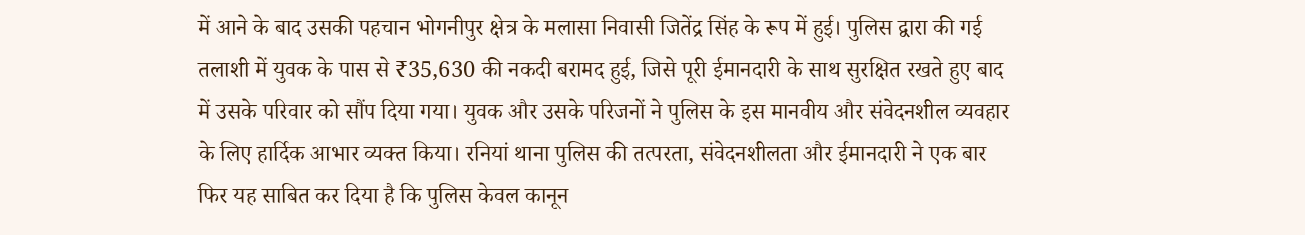में आने के बाद उसकी पहचान भोगनीपुर क्षेत्र के मलासा निवासी जितेंद्र सिंह के रूप में हुई। पुलिस द्वारा की गई तलाशी में युवक के पास से ₹35,630 की नकदी बरामद हुई, जिसे पूरी ईमानदारी के साथ सुरक्षित रखते हुए बाद में उसके परिवार को सौंप दिया गया। युवक और उसके परिजनों ने पुलिस के इस मानवीय और संवेदनशील व्यवहार के लिए हार्दिक आभार व्यक्त किया। रनियां थाना पुलिस की तत्परता, संवेदनशीलता और ईमानदारी ने एक बार फिर यह साबित कर दिया है कि पुलिस केवल कानून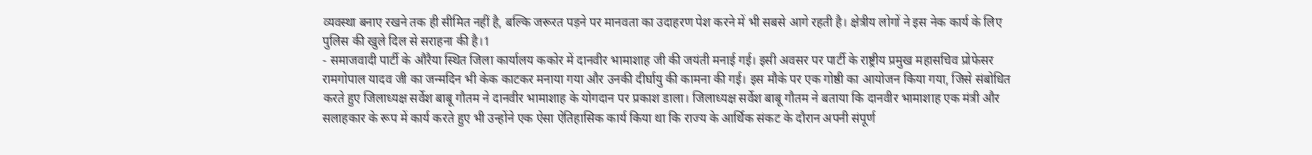व्यवस्था बनाए रखने तक ही सीमित नहीं है, बल्कि जरूरत पड़ने पर मानवता का उदाहरण पेश करने में भी सबसे आगे रहती है। क्षेत्रीय लोगों ने इस नेक कार्य के लिए पुलिस की खुले दिल से सराहना की है।1
- समाजवादी पार्टी के औरैया स्थित जिला कार्यालय ककोर में दानवीर भामाशाह जी की जयंती मनाई गई। इसी अवसर पर पार्टी के राष्ट्रीय प्रमुख महासचिव प्रोफेसर रामगोपाल यादव जी का जन्मदिन भी केक काटकर मनाया गया और उनकी दीर्घायु की कामना की गई। इस मौके पर एक गोष्ठी का आयोजन किया गया, जिसे संबोधित करते हुए जिलाध्यक्ष सर्वेश बाबू गौतम ने दानवीर भामाशाह के योगदान पर प्रकाश डाला। जिलाध्यक्ष सर्वेश बाबू गौतम ने बताया कि दानवीर भामाशाह एक मंत्री और सलाहकार के रूप में कार्य करते हुए भी उन्होंने एक ऐसा ऐतिहासिक कार्य किया था कि राज्य के आर्थिक संकट के दौरान अपनी संपूर्ण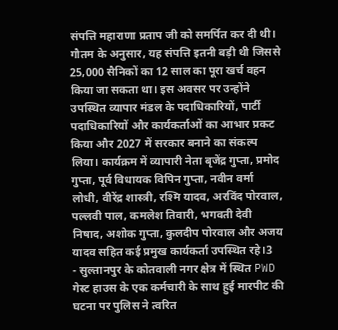संपत्ति महाराणा प्रताप जी को समर्पित कर दी थी। गौतम के अनुसार, यह संपत्ति इतनी बड़ी थी जिससे 25,000 सैनिकों का 12 साल का पूरा खर्च वहन किया जा सकता था। इस अवसर पर उन्होंने उपस्थित व्यापार मंडल के पदाधिकारियों, पार्टी पदाधिकारियों और कार्यकर्ताओं का आभार प्रकट किया और 2027 में सरकार बनाने का संकल्प लिया। कार्यक्रम में व्यापारी नेता बृजेंद्र गुप्ता, प्रमोद गुप्ता, पूर्व विधायक विपिन गुप्ता, नवीन वर्मा लोधी, वीरेंद्र शास्त्री, रश्मि यादव, अरविंद पोरवाल, पल्लवी पाल, कमलेश तिवारी, भगवती देवी निषाद, अशोक गुप्ता, कुलदीप पोरवाल और अजय यादव सहित कई प्रमुख कार्यकर्ता उपस्थित रहे।3
- सुल्तानपुर के कोतवाली नगर क्षेत्र में स्थित PWD गेस्ट हाउस के एक कर्मचारी के साथ हुई मारपीट की घटना पर पुलिस ने त्वरित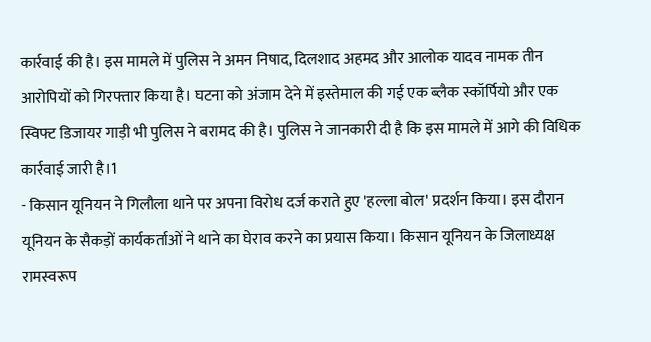कार्रवाई की है। इस मामले में पुलिस ने अमन निषाद, दिलशाद अहमद और आलोक यादव नामक तीन आरोपियों को गिरफ्तार किया है। घटना को अंजाम देने में इस्तेमाल की गई एक ब्लैक स्कॉर्पियो और एक स्विफ्ट डिजायर गाड़ी भी पुलिस ने बरामद की है। पुलिस ने जानकारी दी है कि इस मामले में आगे की विधिक कार्रवाई जारी है।1
- किसान यूनियन ने गिलौला थाने पर अपना विरोध दर्ज कराते हुए 'हल्ला बोल' प्रदर्शन किया। इस दौरान यूनियन के सैकड़ों कार्यकर्ताओं ने थाने का घेराव करने का प्रयास किया। किसान यूनियन के जिलाध्यक्ष रामस्वरूप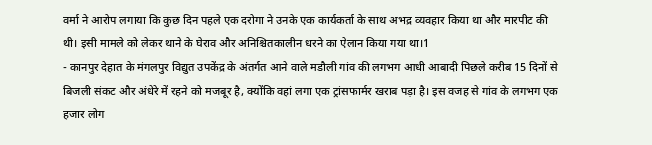वर्मा ने आरोप लगाया कि कुछ दिन पहले एक दरोगा ने उनके एक कार्यकर्ता के साथ अभद्र व्यवहार किया था और मारपीट की थी। इसी मामले को लेकर थाने के घेराव और अनिश्चितकालीन धरने का ऐलान किया गया था।1
- कानपुर देहात के मंगलपुर विद्युत उपकेंद्र के अंतर्गत आने वाले मडौली गांव की लगभग आधी आबादी पिछले करीब 15 दिनों से बिजली संकट और अंधेरे में रहने को मजबूर है, क्योंकि वहां लगा एक ट्रांसफार्मर खराब पड़ा है। इस वजह से गांव के लगभग एक हजार लोग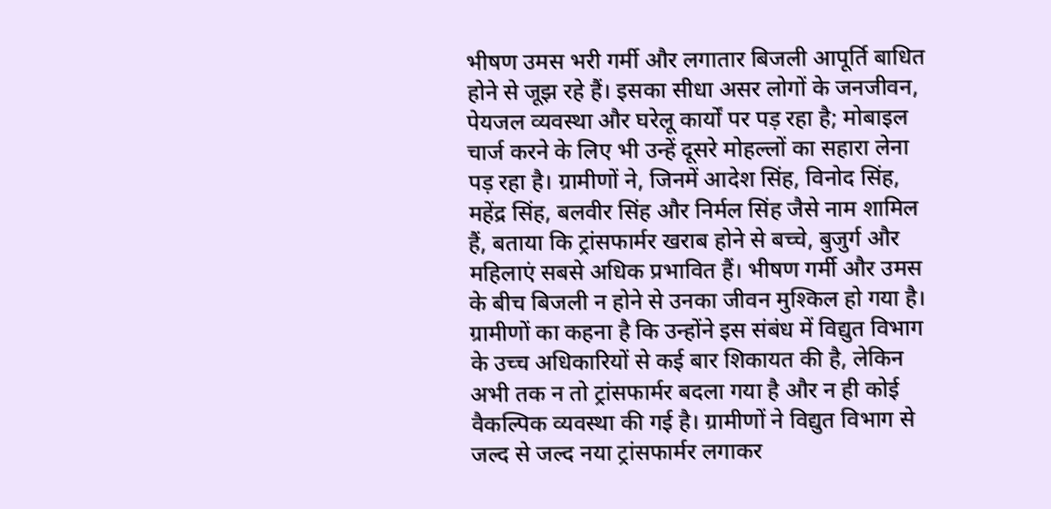भीषण उमस भरी गर्मी और लगातार बिजली आपूर्ति बाधित होने से जूझ रहे हैं। इसका सीधा असर लोगों के जनजीवन, पेयजल व्यवस्था और घरेलू कार्यों पर पड़ रहा है; मोबाइल चार्ज करने के लिए भी उन्हें दूसरे मोहल्लों का सहारा लेना पड़ रहा है। ग्रामीणों ने, जिनमें आदेश सिंह, विनोद सिंह, महेंद्र सिंह, बलवीर सिंह और निर्मल सिंह जैसे नाम शामिल हैं, बताया कि ट्रांसफार्मर खराब होने से बच्चे, बुजुर्ग और महिलाएं सबसे अधिक प्रभावित हैं। भीषण गर्मी और उमस के बीच बिजली न होने से उनका जीवन मुश्किल हो गया है। ग्रामीणों का कहना है कि उन्होंने इस संबंध में विद्युत विभाग के उच्च अधिकारियों से कई बार शिकायत की है, लेकिन अभी तक न तो ट्रांसफार्मर बदला गया है और न ही कोई वैकल्पिक व्यवस्था की गई है। ग्रामीणों ने विद्युत विभाग से जल्द से जल्द नया ट्रांसफार्मर लगाकर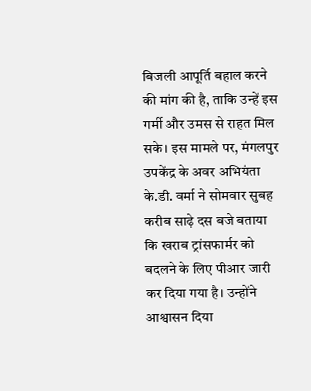बिजली आपूर्ति बहाल करने की मांग की है, ताकि उन्हें इस गर्मी और उमस से राहत मिल सके। इस मामले पर, मंगलपुर उपकेंद्र के अवर अभियंता के.डी. वर्मा ने सोमवार सुबह करीब साढ़े दस बजे बताया कि खराब ट्रांसफार्मर को बदलने के लिए पीआर जारी कर दिया गया है। उन्होंने आश्वासन दिया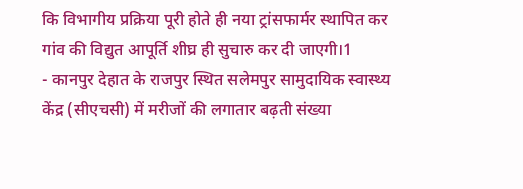कि विभागीय प्रक्रिया पूरी होते ही नया ट्रांसफार्मर स्थापित कर गांव की विद्युत आपूर्ति शीघ्र ही सुचारु कर दी जाएगी।1
- कानपुर देहात के राजपुर स्थित सलेमपुर सामुदायिक स्वास्थ्य केंद्र (सीएचसी) में मरीजों की लगातार बढ़ती संख्या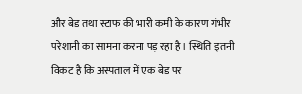और बेड तथा स्टाफ की भारी कमी के कारण गंभीर परेशानी का सामना करना पड़ रहा है। स्थिति इतनी विकट है कि अस्पताल में एक बेड पर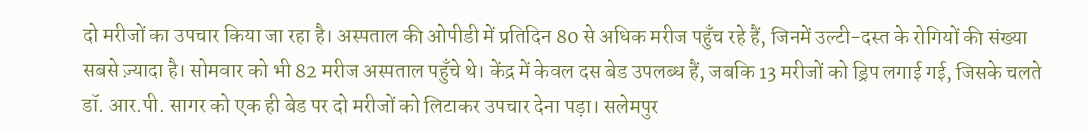दो मरीजों का उपचार किया जा रहा है। अस्पताल की ओपीडी में प्रतिदिन 80 से अधिक मरीज पहुँच रहे हैं, जिनमें उल्टी-दस्त के रोगियों की संख्या सबसे ज़्यादा है। सोमवार को भी 82 मरीज अस्पताल पहुँचे थे। केंद्र में केवल दस बेड उपलब्ध हैं, जबकि 13 मरीजों को ड्रिप लगाई गई, जिसके चलते डॉ. आर.पी. सागर को एक ही बेड पर दो मरीजों को लिटाकर उपचार देना पड़ा। सलेमपुर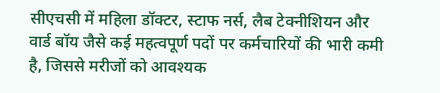सीएचसी में महिला डॉक्टर, स्टाफ नर्स, लैब टेक्नीशियन और वार्ड बॉय जैसे कई महत्वपूर्ण पदों पर कर्मचारियों की भारी कमी है, जिससे मरीजों को आवश्यक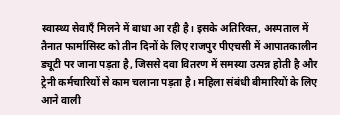स्वास्थ्य सेवाएँ मिलने में बाधा आ रही है। इसके अतिरिक्त, अस्पताल में तैनात फार्मासिस्ट को तीन दिनों के लिए राजपुर पीएचसी में आपातकालीन ड्यूटी पर जाना पड़ता है, जिससे दवा वितरण में समस्या उत्पन्न होती है और ट्रेनी कर्मचारियों से काम चलाना पड़ता है। महिला संबंधी बीमारियों के लिए आने वाली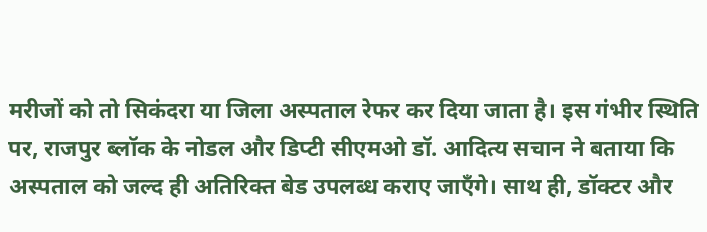मरीजों को तो सिकंदरा या जिला अस्पताल रेफर कर दिया जाता है। इस गंभीर स्थिति पर, राजपुर ब्लॉक के नोडल और डिप्टी सीएमओ डॉ. आदित्य सचान ने बताया कि अस्पताल को जल्द ही अतिरिक्त बेड उपलब्ध कराए जाएँगे। साथ ही, डॉक्टर और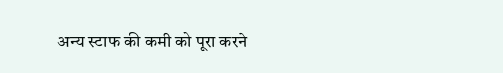अन्य स्टाफ की कमी को पूरा करने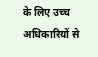के लिए उच्च अधिकारियों से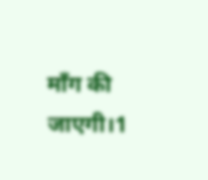माँग की जाएगी।1